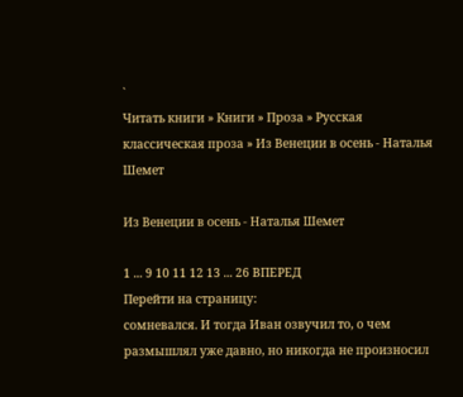`
Читать книги » Книги » Проза » Русская классическая проза » Из Венеции в осень - Наталья Шемет

Из Венеции в осень - Наталья Шемет

1 ... 9 10 11 12 13 ... 26 ВПЕРЕД
Перейти на страницу:
сомневался. И тогда Иван озвучил то, о чем размышлял уже давно, но никогда не произносил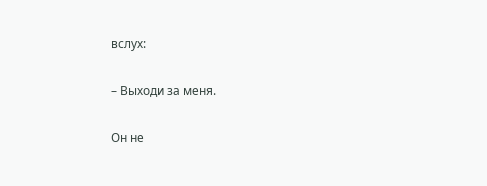вслух:

– Выходи за меня.

Он не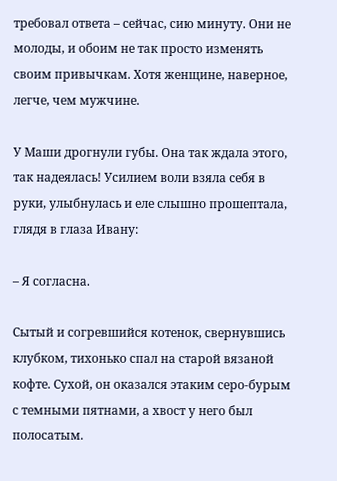требовал ответа – сейчас, сию минуту. Они не молоды, и обоим не так просто изменять своим привычкам. Хотя женщине, наверное, легче, чем мужчине.

У Маши дрогнули губы. Она так ждала этого, так надеялась! Усилием воли взяла себя в руки, улыбнулась и еле слышно прошептала, глядя в глаза Ивану:

– Я согласна.

Сытый и согревшийся котенок, свернувшись клубком, тихонько спал на старой вязаной кофте. Сухой, он оказался этаким серо-бурым с темными пятнами, а хвост у него был полосатым.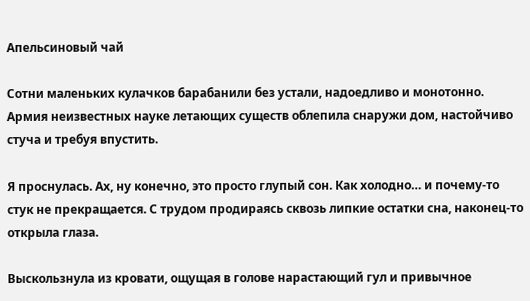Апельсиновый чай

Сотни маленьких кулачков барабанили без устали, надоедливо и монотонно. Армия неизвестных науке летающих существ облепила снаружи дом, настойчиво стуча и требуя впустить.

Я проснулась. Ах, ну конечно, это просто глупый сон. Как холодно… и почему-то стук не прекращается. С трудом продираясь сквозь липкие остатки сна, наконец-то открыла глаза.

Выскользнула из кровати, ощущая в голове нарастающий гул и привычное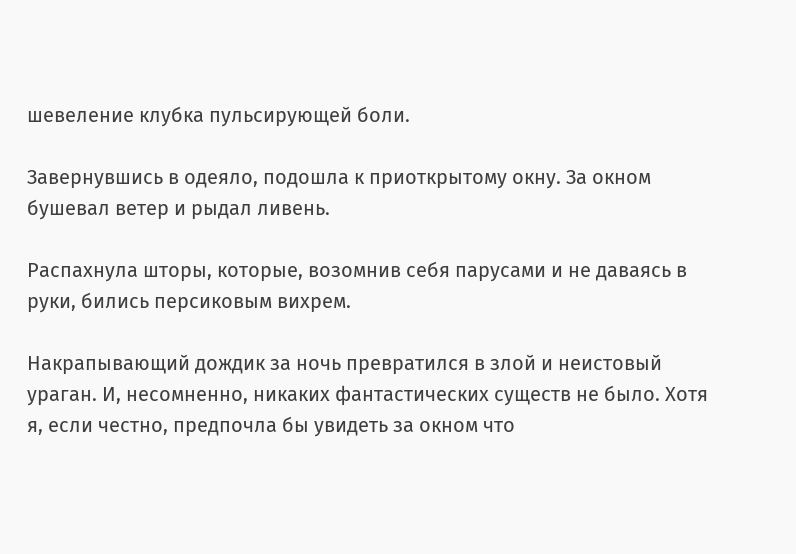шевеление клубка пульсирующей боли.

Завернувшись в одеяло, подошла к приоткрытому окну. За окном бушевал ветер и рыдал ливень.

Распахнула шторы, которые, возомнив себя парусами и не даваясь в руки, бились персиковым вихрем.

Накрапывающий дождик за ночь превратился в злой и неистовый ураган. И, несомненно, никаких фантастических существ не было. Хотя я, если честно, предпочла бы увидеть за окном что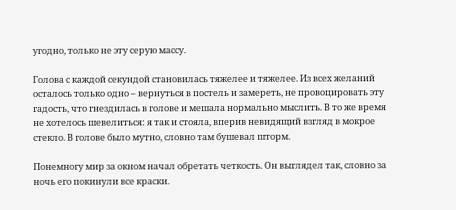угодно, только не эту серую массу.

Голова с каждой секундой становилась тяжелее и тяжелее. Из всех желаний осталось только одно – вернуться в постель и замереть, не провоцировать эту гадость, что гнездилась в голове и мешала нормально мыслить. В то же время не хотелось шевелиться: я так и стояла, вперив невидящий взгляд в мокрое стекло. В голове было мутно, словно там бушевал шторм.

Понемногу мир за окном начал обретать четкость. Он выглядел так, словно за ночь его покинули все краски.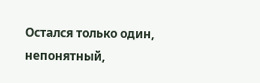Остался только один, непонятный,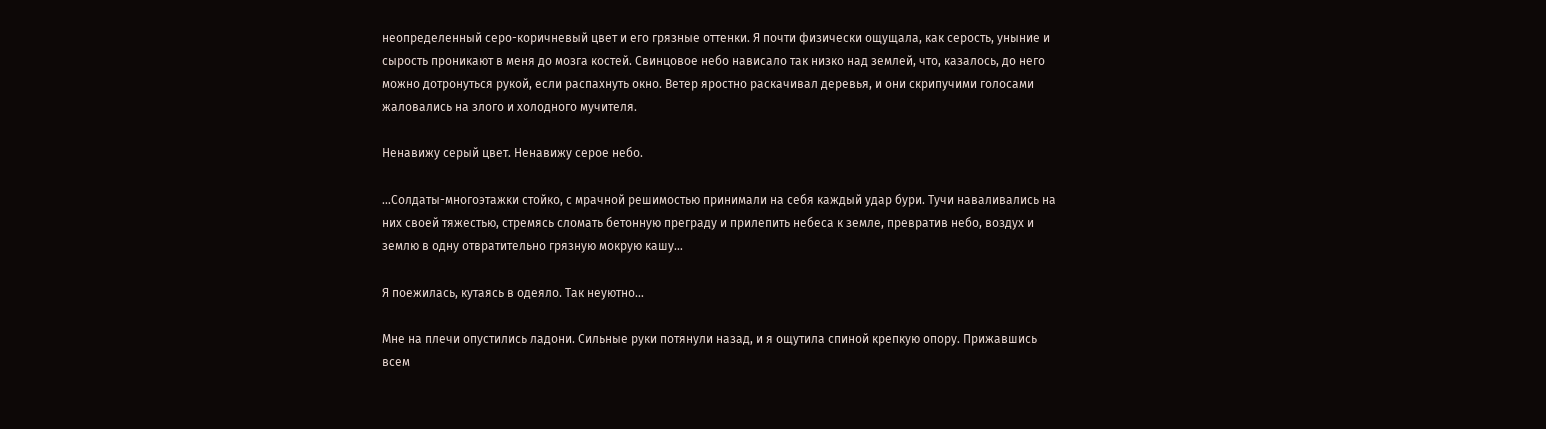неопределенный серо-коричневый цвет и его грязные оттенки. Я почти физически ощущала, как серость, уныние и сырость проникают в меня до мозга костей. Свинцовое небо нависало так низко над землей, что, казалось, до него можно дотронуться рукой, если распахнуть окно. Ветер яростно раскачивал деревья, и они скрипучими голосами жаловались на злого и холодного мучителя.

Ненавижу серый цвет. Ненавижу серое небо.

…Солдаты-многоэтажки стойко, с мрачной решимостью принимали на себя каждый удар бури. Тучи наваливались на них своей тяжестью, стремясь сломать бетонную преграду и прилепить небеса к земле, превратив небо, воздух и землю в одну отвратительно грязную мокрую кашу…

Я поежилась, кутаясь в одеяло. Так неуютно…

Мне на плечи опустились ладони. Сильные руки потянули назад, и я ощутила спиной крепкую опору. Прижавшись всем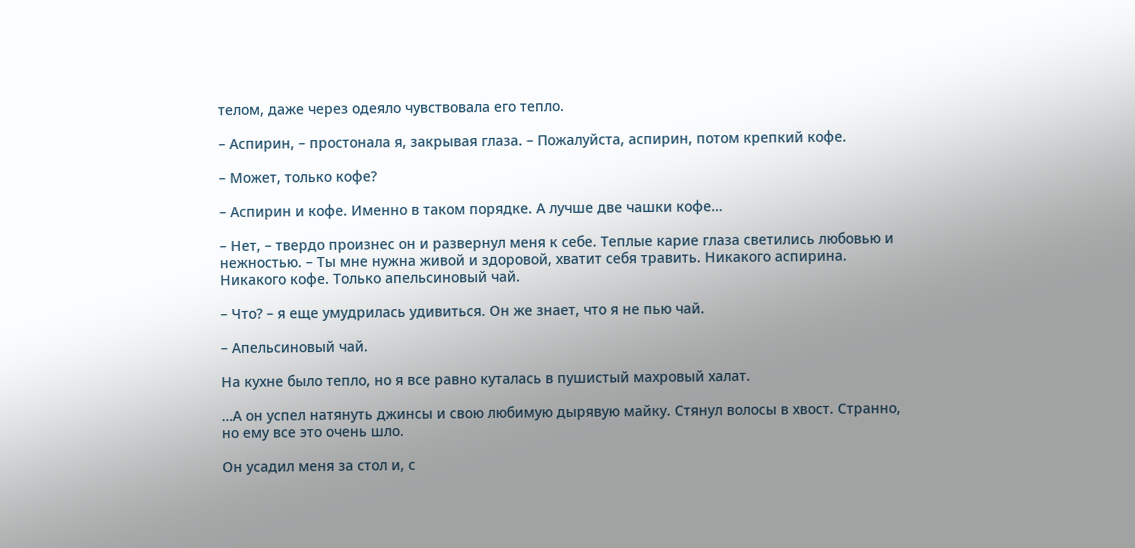телом, даже через одеяло чувствовала его тепло.

– Аспирин, – простонала я, закрывая глаза. – Пожалуйста, аспирин, потом крепкий кофе.

– Может, только кофе?

– Аспирин и кофе. Именно в таком порядке. А лучше две чашки кофе…

– Нет, – твердо произнес он и развернул меня к себе. Теплые карие глаза светились любовью и нежностью. – Ты мне нужна живой и здоровой, хватит себя травить. Никакого аспирина. Никакого кофе. Только апельсиновый чай.

– Что? – я еще умудрилась удивиться. Он же знает, что я не пью чай.

– Апельсиновый чай.

На кухне было тепло, но я все равно куталась в пушистый махровый халат.

…А он успел натянуть джинсы и свою любимую дырявую майку. Стянул волосы в хвост. Странно, но ему все это очень шло.

Он усадил меня за стол и, с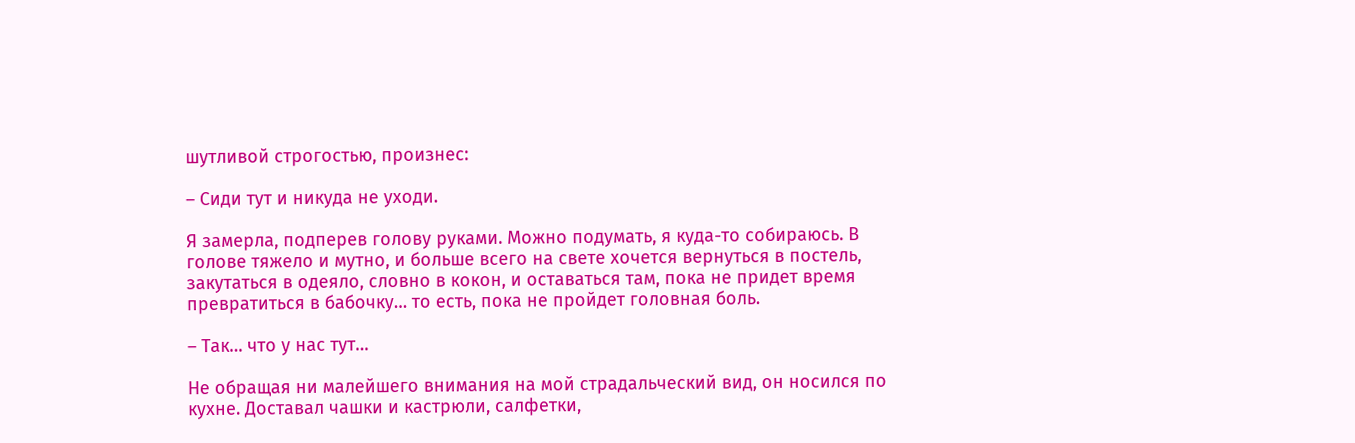шутливой строгостью, произнес:

– Сиди тут и никуда не уходи.

Я замерла, подперев голову руками. Можно подумать, я куда-то собираюсь. В голове тяжело и мутно, и больше всего на свете хочется вернуться в постель, закутаться в одеяло, словно в кокон, и оставаться там, пока не придет время превратиться в бабочку… то есть, пока не пройдет головная боль.

– Так… что у нас тут…

Не обращая ни малейшего внимания на мой страдальческий вид, он носился по кухне. Доставал чашки и кастрюли, салфетки,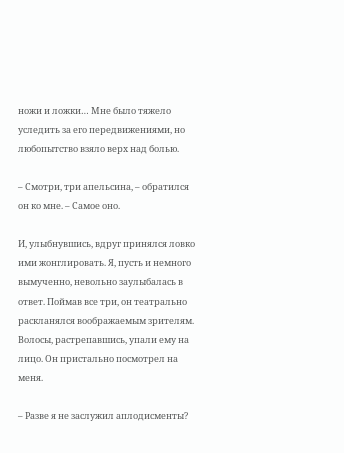ножи и ложки… Мне было тяжело уследить за его передвижениями, но любопытство взяло верх над болью.

– Смотри, три апельсина, – обратился он ко мне. – Самое оно.

И, улыбнувшись, вдруг принялся ловко ими жонглировать. Я, пусть и немного вымученно, невольно заулыбалась в ответ. Поймав все три, он театрально раскланялся воображаемым зрителям. Волосы, растрепавшись, упали ему на лицо. Он пристально посмотрел на меня.

– Разве я не заслужил аплодисменты?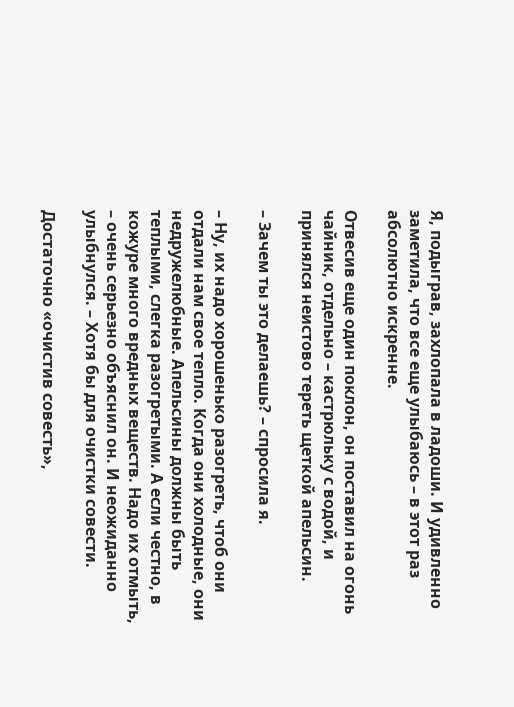Я, подыграв, захлопала в ладоши. И удивленно заметила, что все еще улыбаюсь – в этот раз абсолютно искренне.

Отвесив еще один поклон, он поставил на огонь чайник, отдельно – кастрюльку с водой, и принялся неистово тереть щеткой апельсин.

– Зачем ты это делаешь? – спросила я.

– Ну, их надо хорошенько разогреть, чтоб они отдали нам свое тепло. Когда они холодные, они недружелюбные. Апельсины должны быть теплыми, слегка разогретыми. А если честно, в кожуре много вредных веществ. Надо их отмыть, – очень серьезно объяснил он. И неожиданно улыбнулся. – Хотя бы для очистки совести.

Достаточно «очистив совесть»,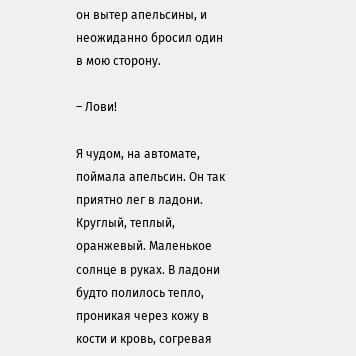он вытер апельсины, и неожиданно бросил один в мою сторону.

– Лови!

Я чудом, на автомате, поймала апельсин. Он так приятно лег в ладони. Круглый, теплый, оранжевый. Маленькое солнце в руках. В ладони будто полилось тепло, проникая через кожу в кости и кровь, согревая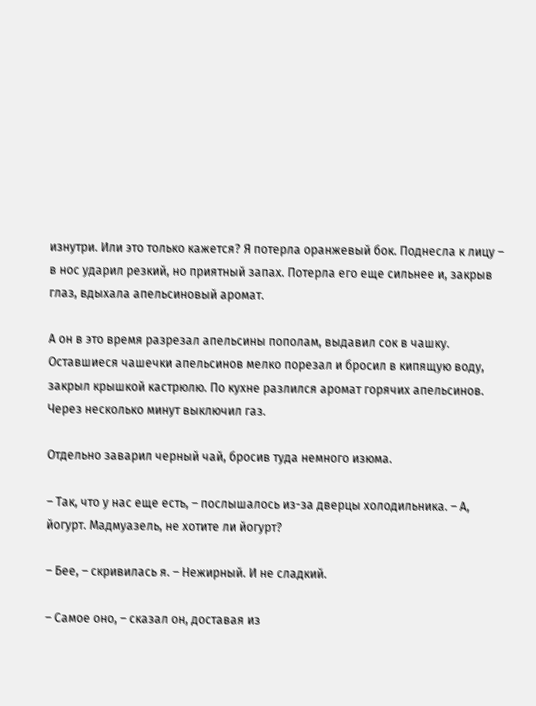изнутри. Или это только кажется? Я потерла оранжевый бок. Поднесла к лицу – в нос ударил резкий, но приятный запах. Потерла его еще сильнее и, закрыв глаз, вдыхала апельсиновый аромат.

А он в это время разрезал апельсины пополам, выдавил сок в чашку. Оставшиеся чашечки апельсинов мелко порезал и бросил в кипящую воду, закрыл крышкой кастрюлю. По кухне разлился аромат горячих апельсинов. Через несколько минут выключил газ.

Отдельно заварил черный чай, бросив туда немного изюма.

– Так, что у нас еще есть, – послышалось из-за дверцы холодильника. – А, йогурт. Мадмуазель, не хотите ли йогурт?

– Бее, – скривилась я. – Нежирный. И не сладкий.

– Самое оно, – сказал он, доставая из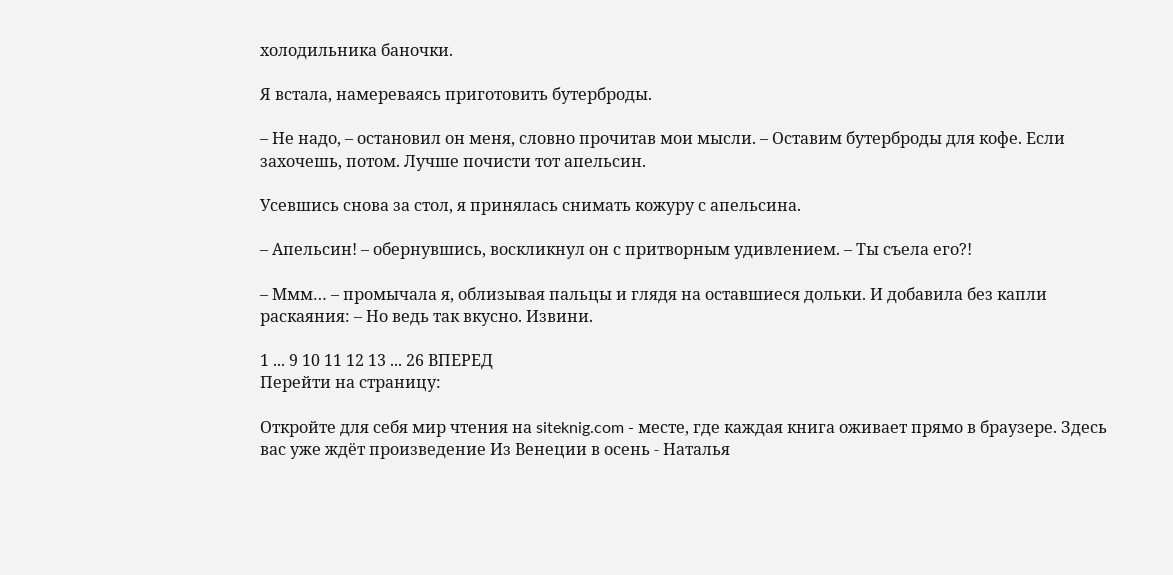холодильника баночки.

Я встала, намереваясь приготовить бутерброды.

– Не надо, – остановил он меня, словно прочитав мои мысли. – Оставим бутерброды для кофе. Если захочешь, потом. Лучше почисти тот апельсин.

Усевшись снова за стол, я принялась снимать кожуру с апельсина.

– Апельсин! – обернувшись, воскликнул он с притворным удивлением. – Ты съела его?!

– Ммм… – промычала я, облизывая пальцы и глядя на оставшиеся дольки. И добавила без капли раскаяния: – Но ведь так вкусно. Извини.

1 ... 9 10 11 12 13 ... 26 ВПЕРЕД
Перейти на страницу:

Откройте для себя мир чтения на siteknig.com - месте, где каждая книга оживает прямо в браузере. Здесь вас уже ждёт произведение Из Венеции в осень - Наталья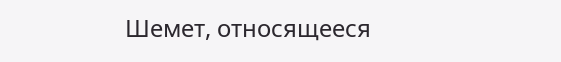Шемет, относящееся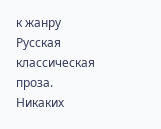к жанру Русская классическая проза. Никаких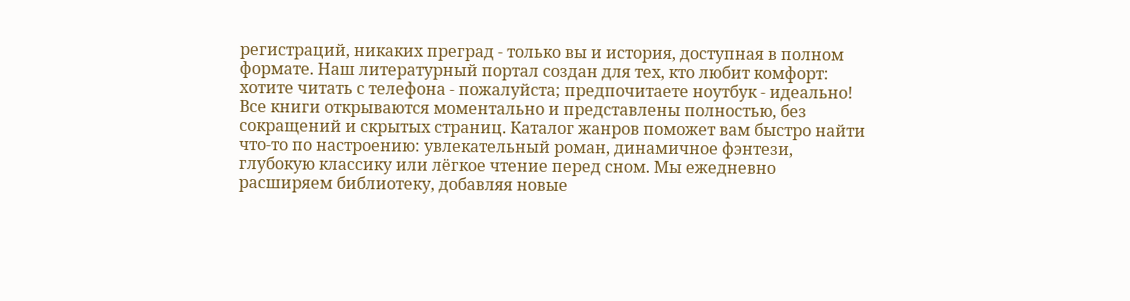регистраций, никаких преград - только вы и история, доступная в полном формате. Наш литературный портал создан для тех, кто любит комфорт: хотите читать с телефона - пожалуйста; предпочитаете ноутбук - идеально! Все книги открываются моментально и представлены полностью, без сокращений и скрытых страниц. Каталог жанров поможет вам быстро найти что-то по настроению: увлекательный роман, динамичное фэнтези, глубокую классику или лёгкое чтение перед сном. Мы ежедневно расширяем библиотеку, добавляя новые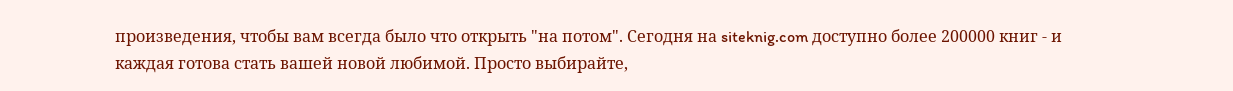произведения, чтобы вам всегда было что открыть "на потом". Сегодня на siteknig.com доступно более 200000 книг - и каждая готова стать вашей новой любимой. Просто выбирайте,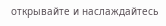открывайте и наслаждайтесь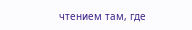чтением там, где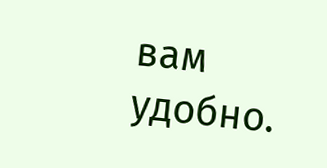вам удобно.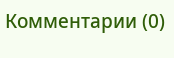Комментарии (0)